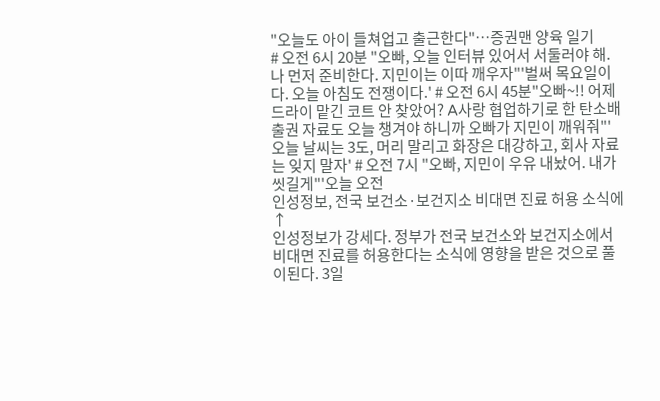"오늘도 아이 들쳐업고 출근한다"…증권맨 양육 일기
# 오전 6시 20분 "오빠, 오늘 인터뷰 있어서 서둘러야 해. 나 먼저 준비한다. 지민이는 이따 깨우자"'벌써 목요일이다. 오늘 아침도 전쟁이다.' # 오전 6시 45분"오빠~!! 어제 드라이 맡긴 코트 안 찾았어? A사랑 협업하기로 한 탄소배출권 자료도 오늘 챙겨야 하니까 오빠가 지민이 깨워줘"'오늘 날씨는 3도, 머리 말리고 화장은 대강하고, 회사 자료는 잊지 말자' # 오전 7시 "오빠, 지민이 우유 내놨어. 내가 씻길게"'오늘 오전
인성정보, 전국 보건소·보건지소 비대면 진료 허용 소식에↑
인성정보가 강세다. 정부가 전국 보건소와 보건지소에서 비대면 진료를 허용한다는 소식에 영향을 받은 것으로 풀이된다. 3일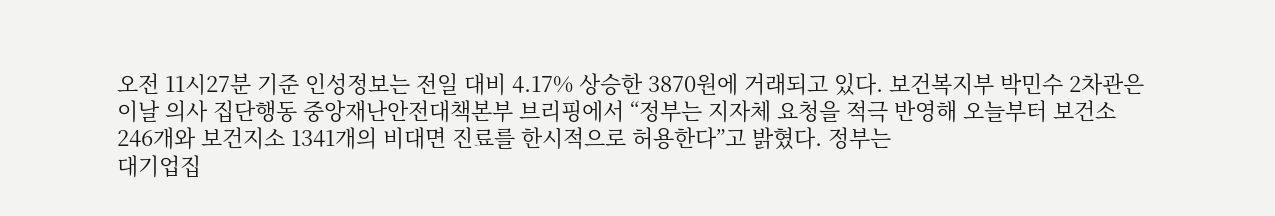오전 11시27분 기준 인성정보는 전일 대비 4.17% 상승한 3870원에 거래되고 있다. 보건복지부 박민수 2차관은 이날 의사 집단행동 중앙재난안전대책본부 브리핑에서 “정부는 지자체 요청을 적극 반영해 오늘부터 보건소 246개와 보건지소 1341개의 비대면 진료를 한시적으로 허용한다”고 밝혔다. 정부는
대기업집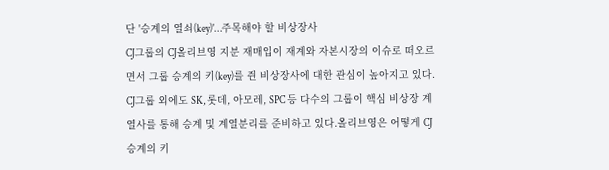단 '승계의 열쇠(key)'…주목해야 할 비상장사
CJ그룹의 CJ올리브영 지분 재매입이 재계와 자본시장의 이슈로 떠오르면서 그룹 승계의 키(key)를 쥔 비상장사에 대한 관심이 높아지고 있다. CJ그룹 외에도 SK, 롯데, 아모레, SPC 등 다수의 그룹이 핵심 비상장 계열사를 통해 승계 및 계열분리를 준비하고 있다.올리브영은 어떻게 CJ 승계의 키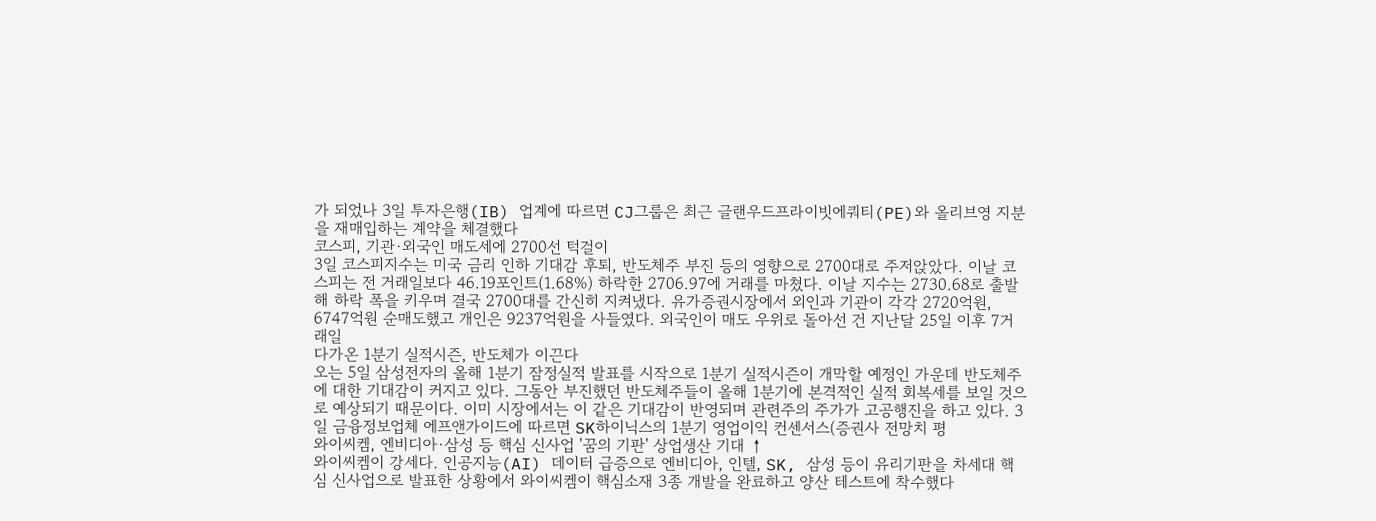가 되었나 3일 투자은행(IB) 업계에 따르면 CJ그룹은 최근 글랜우드프라이빗에쿼티(PE)와 올리브영 지분을 재매입하는 계약을 체결했다
코스피, 기관·외국인 매도세에 2700선 턱걸이
3일 코스피지수는 미국 금리 인하 기대감 후퇴, 반도체주 부진 등의 영향으로 2700대로 주저앉았다. 이날 코스피는 전 거래일보다 46.19포인트(1.68%) 하락한 2706.97에 거래를 마쳤다. 이날 지수는 2730.68로 출발해 하락 폭을 키우며 결국 2700대를 간신히 지켜냈다. 유가증권시장에서 외인과 기관이 각각 2720억원, 6747억원 순매도했고 개인은 9237억원을 사들였다. 외국인이 매도 우위로 돌아선 건 지난달 25일 이후 7거래일
다가온 1분기 실적시즌, 반도체가 이끈다
오는 5일 삼성전자의 올해 1분기 잠정실적 발표를 시작으로 1분기 실적시즌이 개막할 예정인 가운데 반도체주에 대한 기대감이 커지고 있다. 그동안 부진했던 반도체주들이 올해 1분기에 본격적인 실적 회복세를 보일 것으로 예상되기 때문이다. 이미 시장에서는 이 같은 기대감이 반영되며 관련주의 주가가 고공행진을 하고 있다. 3일 금융정보업체 에프앤가이드에 따르면 SK하이닉스의 1분기 영업이익 컨센서스(증권사 전망치 평
와이씨켐, 엔비디아·삼성 등 핵심 신사업 '꿈의 기판' 상업생산 기대 ↑
와이씨켐이 강세다. 인공지능(AI) 데이터 급증으로 엔비디아, 인텔, SK, 삼성 등이 유리기판을 차세대 핵심 신사업으로 발표한 상황에서 와이씨켐이 핵심소재 3종 개발을 완료하고 양산 테스트에 착수했다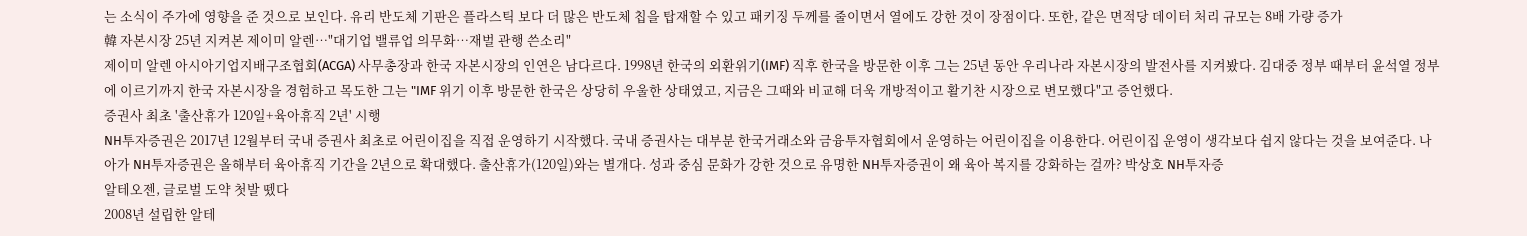는 소식이 주가에 영향을 준 것으로 보인다. 유리 반도체 기판은 플라스틱 보다 더 많은 반도체 칩을 탑재할 수 있고 패키징 두께를 줄이면서 열에도 강한 것이 장점이다. 또한, 같은 면적당 데이터 처리 규모는 8배 가량 증가
韓 자본시장 25년 지켜본 제이미 알렌…"대기업 밸류업 의무화…재벌 관행 쓴소리"
제이미 알렌 아시아기업지배구조협회(ACGA) 사무총장과 한국 자본시장의 인연은 남다르다. 1998년 한국의 외환위기(IMF) 직후 한국을 방문한 이후 그는 25년 동안 우리나라 자본시장의 발전사를 지켜봤다. 김대중 정부 때부터 윤석열 정부에 이르기까지 한국 자본시장을 경험하고 목도한 그는 "IMF 위기 이후 방문한 한국은 상당히 우울한 상태였고, 지금은 그때와 비교해 더욱 개방적이고 활기찬 시장으로 변모했다"고 증언했다.
증권사 최초 '출산휴가 120일+육아휴직 2년' 시행
NH투자증권은 2017년 12월부터 국내 증권사 최초로 어린이집을 직접 운영하기 시작했다. 국내 증권사는 대부분 한국거래소와 금융투자협회에서 운영하는 어린이집을 이용한다. 어린이집 운영이 생각보다 쉽지 않다는 것을 보여준다. 나아가 NH투자증권은 올해부터 육아휴직 기간을 2년으로 확대했다. 출산휴가(120일)와는 별개다. 성과 중심 문화가 강한 것으로 유명한 NH투자증권이 왜 육아 복지를 강화하는 걸까? 박상호 NH투자증
알테오젠, 글로벌 도약 첫발 뗐다
2008년 설립한 알테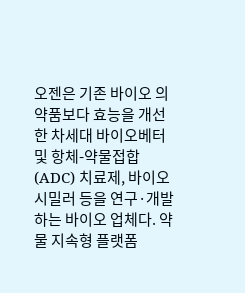오젠은 기존 바이오 의약품보다 효능을 개선한 차세대 바이오베터 및 항체-약물접합(ADC) 치료제, 바이오시밀러 등을 연구·개발하는 바이오 업체다. 약물 지속형 플랫폼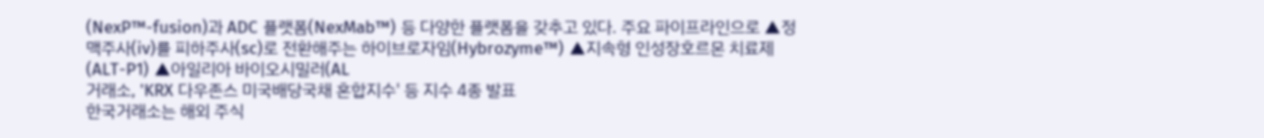(NexP™-fusion)과 ADC 플랫폼(NexMab™) 등 다양한 플랫폼을 갖추고 있다. 주요 파이프라인으로 ▲정맥주사(iv)를 피하주사(sc)로 전환해주는 하이브로자임(Hybrozyme™) ▲지속형 인성장호르몬 치료제(ALT-P1) ▲아일리아 바이오시밀러(AL
거래소, 'KRX 다우존스 미국배당국채 혼합지수' 등 지수 4종 발표
한국거래소는 해외 주식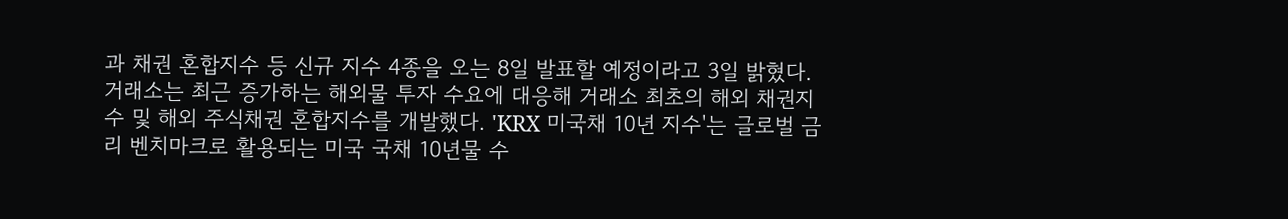과 채권 혼합지수 등 신규 지수 4종을 오는 8일 발표할 예정이라고 3일 밝혔다. 거래소는 최근 증가하는 해외물 투자 수요에 대응해 거래소 최초의 해외 채권지수 및 해외 주식채권 혼합지수를 개발했다. 'KRX 미국채 10년 지수'는 글로벌 금리 벤치마크로 활용되는 미국 국채 10년물 수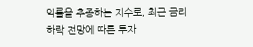익률을 추종하는 지수로, 최근 금리 하락 전망에 따른 투자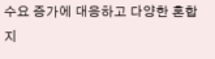수요 증가에 대응하고 다양한 혼합지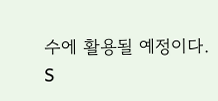수에 활용될 예정이다. S